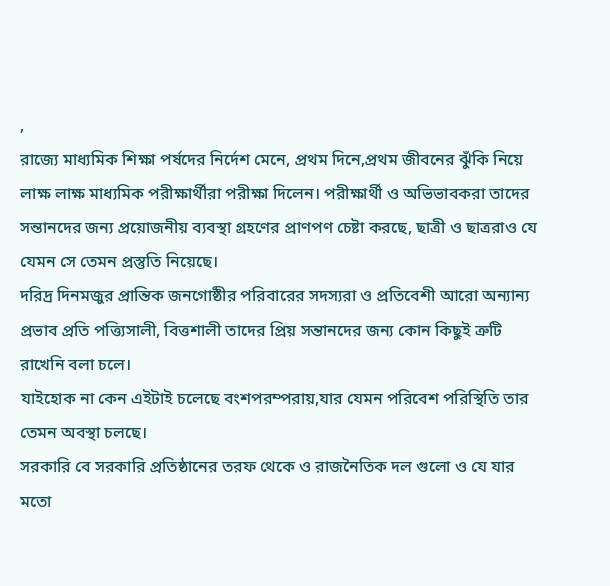,
রাজ্যে মাধ্যমিক শিক্ষা পর্ষদের নির্দেশ মেনে, প্রথম দিনে,প্রথম জীবনের ঝুঁকি নিয়ে লাক্ষ লাক্ষ মাধ্যমিক পরীক্ষার্থীরা পরীক্ষা দিলেন। পরীক্ষার্থী ও অভিভাবকরা তাদের সন্তানদের জন্য প্রয়োজনীয় ব্যবস্থা গ্রহণের প্রাণপণ চেষ্টা করছে, ছাত্রী ও ছাত্ররাও যে যেমন সে তেমন প্রস্তুতি নিয়েছে।
দরিদ্র দিনমজুর প্রান্তিক জনগোষ্ঠীর পরিবারের সদস্যরা ও প্রতিবেশী আরো অন্যান্য প্রভাব প্রতি পত্ত্যিসালী, বিত্তশালী তাদের প্রিয় সন্তানদের জন্য কোন কিছুই ত্রুটি রাখেনি বলা চলে।
যাইহোক না কেন এইটাই চলেছে বংশপরম্পরায়,যার যেমন পরিবেশ পরিস্থিতি তার তেমন অবস্থা চলছে।
সরকারি বে সরকারি প্রতিষ্ঠানের তরফ থেকে ও রাজনৈতিক দল গুলো ও যে যার মতো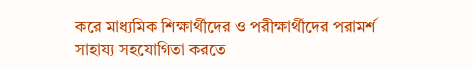করে মাধ্যমিক শিক্ষার্থীদের ও পরীক্ষার্থীদের পরামর্শ সাহায্য সহযোগিতা করতে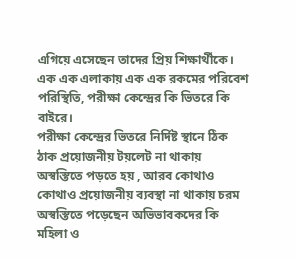এগিয়ে এসেছেন তাদের প্রিয় শিক্ষার্থীকে।
এক এক এলাকায় এক এক রকমের পরিবেশ পরিস্থিতি, পরীক্ষা কেন্দ্রের কি ভিতরে কি বাইরে।
পরীক্ষা কেন্দ্রের ভিতরে নির্দিষ্ট স্থানে ঠিক ঠাক প্রয়োজনীয় টয়লেট না থাকায় অস্বস্তিতে পড়তে হয় , আরব কোথাও কোথাও প্রয়োজনীয় ব্যবস্থা না থাকায় চরম অস্বস্তিতে পড়েছেন অভিভাবকদের কি মহিলা ও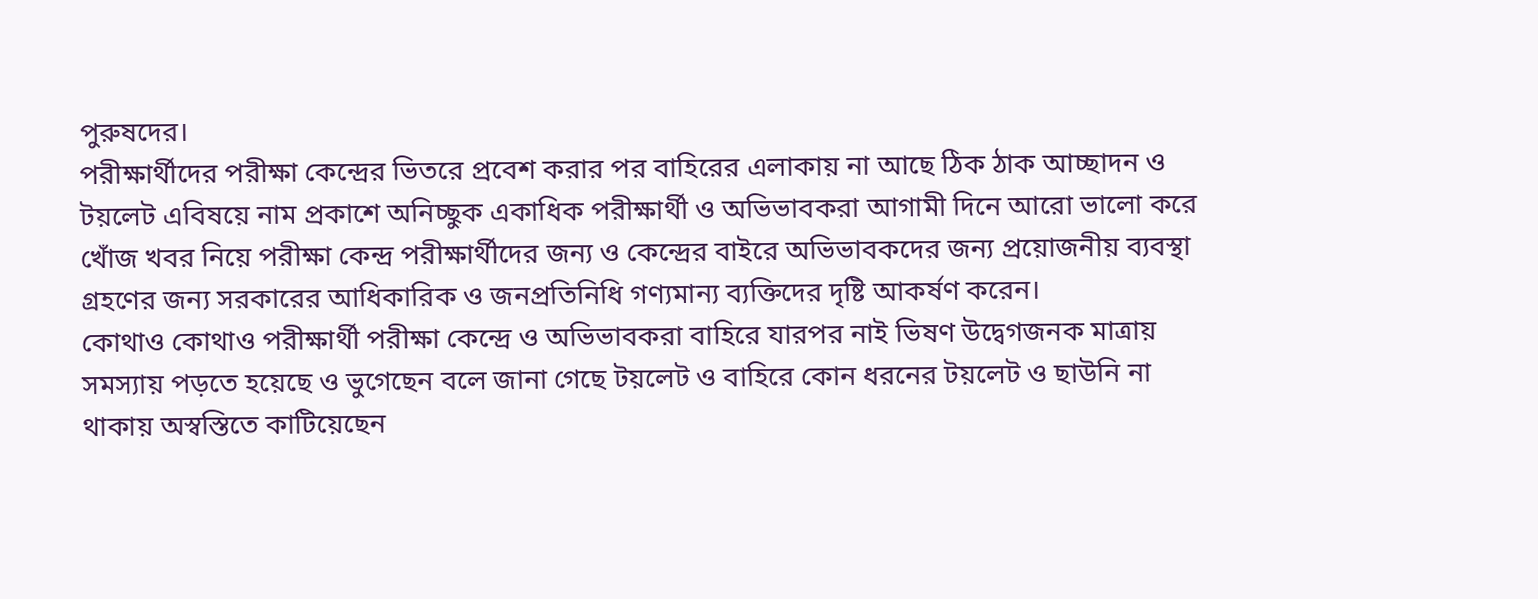পুরুষদের।
পরীক্ষার্থীদের পরীক্ষা কেন্দ্রের ভিতরে প্রবেশ করার পর বাহিরের এলাকায় না আছে ঠিক ঠাক আচ্ছাদন ও টয়লেট এবিষয়ে নাম প্রকাশে অনিচ্ছুক একাধিক পরীক্ষার্থী ও অভিভাবকরা আগামী দিনে আরো ভালো করে খোঁজ খবর নিয়ে পরীক্ষা কেন্দ্র পরীক্ষার্থীদের জন্য ও কেন্দ্রের বাইরে অভিভাবকদের জন্য প্রয়োজনীয় ব্যবস্থা গ্রহণের জন্য সরকারের আধিকারিক ও জনপ্রতিনিধি গণ্যমান্য ব্যক্তিদের দৃষ্টি আকর্ষণ করেন।
কোথাও কোথাও পরীক্ষার্থী পরীক্ষা কেন্দ্রে ও অভিভাবকরা বাহিরে যারপর নাই ভিষণ উদ্বেগজনক মাত্রায় সমস্যায় পড়তে হয়েছে ও ভুগেছেন বলে জানা গেছে টয়লেট ও বাহিরে কোন ধরনের টয়লেট ও ছাউনি না থাকায় অস্বস্তিতে কাটিয়েছেন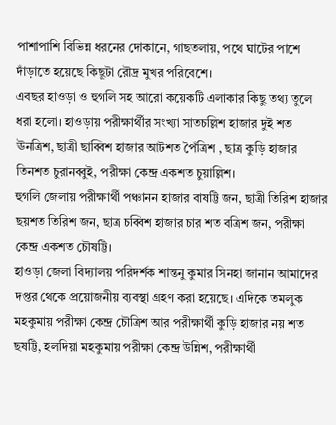পাশাপাশি বিভিন্ন ধরনের দোকানে, গাছতলায়, পথে ঘাটের পাশে দাঁড়াতে হয়েছে কিছূটা রৌদ্র মুখর পরিবেশে।
এবছর হাওড়া ও হুগলি সহ আরো কয়েকটি এলাকার কিছু তথ্য তুলে ধরা হলো। হাওড়ায় পরীক্ষার্থীর সংখ্যা সাতচল্লিশ হাজার দুই শত ঊনত্রিশ, ছাত্রী ছাব্বিশ হাজার আটশত পৈঁত্রিশ , ছাত্র কুড়ি হাজার তিনশত চুরানব্বুই, পরীক্ষা কেন্দ্র একশত চুয়াল্লিশ।
হুগলি জেলায় পরীক্ষার্থী পঞ্চানন হাজার বাষট্টি জন, ছাত্রী তিরিশ হাজার ছয়শত তিরিশ জন, ছাত্র চব্বিশ হাজার চার শত বত্রিশ জন, পরীক্ষা কেন্দ্র একশত চৌষট্টি।
হাওড়া জেলা বিদ্যালয় পরিদর্শক শান্তনু কুমার সিনহা জানান আমাদের দপ্তর থেকে প্রয়োজনীয় ব্যবস্থা গ্রহণ করা হয়েছে। এদিকে তমলুক মহকুমায় পরীক্ষা কেন্দ্র চৌত্রিশ আর পরীক্ষার্থী কুড়ি হাজার নয় শত ছষট্টি, হলদিয়া মহকুমায় পরীক্ষা কেন্দ্র উন্নিশ, পরীক্ষার্থী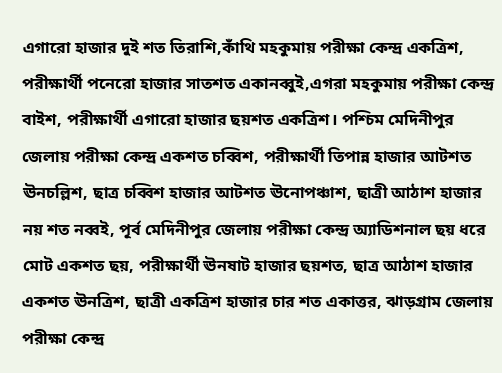এগারো হাজার দুই শত তিরাশি,কাঁথি মহকুমায় পরীক্ষা কেন্দ্র একত্রিশ, পরীক্ষার্থী পনেরো হাজার সাতশত একানব্বুই,এগরা মহকুমায় পরীক্ষা কেন্দ্র বাইশ, পরীক্ষার্থী এগারো হাজার ছয়শত একত্রিশ। পশ্চিম মেদিনীপুর জেলায় পরীক্ষা কেন্দ্র একশত চব্বিশ, পরীক্ষার্থী তিপান্ন হাজার আটশত ঊনচল্লিশ, ছাত্র চব্বিশ হাজার আটশত ঊনোপঞ্চাশ, ছাত্রী আঠাশ হাজার নয় শত নব্বই, পূর্ব মেদিনীপুর জেলায় পরীক্ষা কেন্দ্র অ্যাডিশনাল ছয় ধরে মোট একশত ছয়, পরীক্ষার্থী ঊনষাট হাজার ছয়শত, ছাত্র আঠাশ হাজার একশত ঊনত্রিশ, ছাত্রী একত্রিশ হাজার চার শত একাত্তর, ঝাড়গ্রাম জেলায় পরীক্ষা কেন্দ্র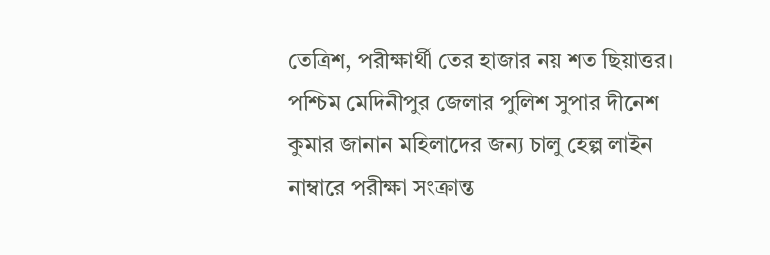তেত্রিশ, পরীক্ষার্থী তের হাজার নয় শত ছিয়াত্তর। পশ্চিম মেদিনীপুর জেলার পুলিশ সুপার দীনেশ কুমার জানান মহিলাদের জন্য চালু হেল্প লাইন নাম্বারে পরীক্ষা সংক্রান্ত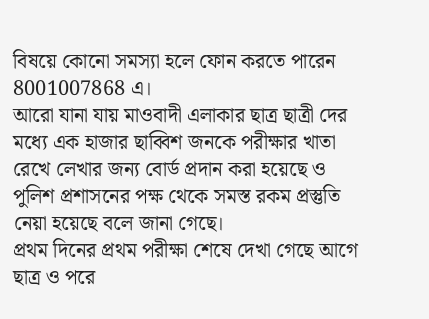বিষয়ে কোনো সমস্যা হলে ফোন করতে পারেন 8001007868 এ।
আরো যানা যায় মাওবাদী এলাকার ছাত্র ছাত্রী দের মধ্যে এক হাজার ছাব্বিশ জনকে পরীক্ষার খাতা রেখে লেখার জন্য বোর্ড প্রদান করা হয়েছে ও পুলিশ প্রশাসনের পক্ষ থেকে সমস্ত রকম প্রস্তুতি নেয়া হয়েছে বলে জানা গেছে।
প্রথম দিনের প্রথম পরীক্ষা শেষে দেখা গেছে আগে ছাত্র ও পরে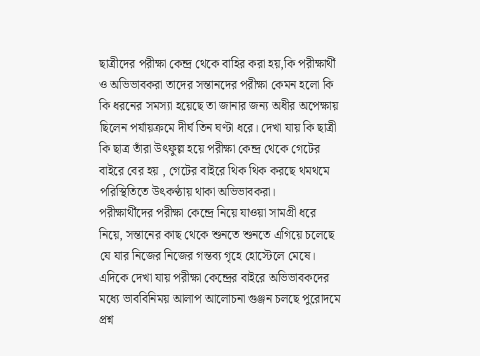ছাত্রীদের পরীক্ষা কেন্দ্র থেকে বাহির করা হয়,কি পরীক্ষার্থী ও অভিভাবকরা তাদের সন্তানদের পরীক্ষা কেমন হলো কি কি ধরনের সমস্যা হয়েছে তা জানার জন্য অধীর অপেক্ষায় ছিলেন পর্যায়ক্রমে দীর্ঘ তিন ঘণ্টা ধরে। দেখা যায় কি ছাত্রী কি ছাত্র তাঁরা উৎফুল্ল হয়ে পরীক্ষা কেন্দ্র থেকে গেটের বাইরে বের হয় , গেটের বাইরে থিক থিক করছে থমথমে পরিস্থিতিতে উৎকণ্ঠায় থাকা অভিভাবকরা।
পরীক্ষার্থীদের পরীক্ষা কেন্দ্রে নিয়ে যাওয়া সামগ্রী ধরে নিয়ে, সন্তানের কাছ থেকে শুনতে শুনতে এগিয়ে চলেছে যে যার নিজের নিজের গন্তব্য গৃহে হোস্টেলে মেষে। এদিকে দেখা যায় পরীক্ষা কেন্দ্রের বাইরে অভিভাবকদের মধ্যে ভাববিনিময় আলাপ আলোচনা গুঞ্জন চলছে পুরোদমে প্রশ্ন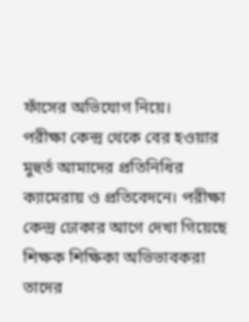ফাঁসের অভিযোগ নিয়ে।
পরীক্ষা কেন্দ্র থেকে বের হওয়ার মুহুর্ত আমাদের প্রতিনিধির ক্যামেরায় ও প্রতিবেদনে। পরীক্ষা কেন্দ্র ঢোকার আগে দেখা গিয়েছে শিক্ষক শিক্ষিকা অভিভাবকরা তাদের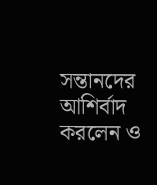সন্তানদের আশির্বাদ করলেন ও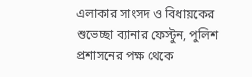এলাকার সাংসদ ও বিধায়কের শুভেচ্ছা ব্যানার ফেস্টুন, পুলিশ প্রশাসনের পক্ষ থেকে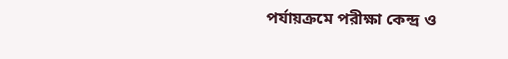পর্যায়ক্রমে পরীক্ষা কেন্দ্র ও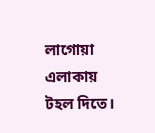লাগোয়া এলাকায় টহল দিতে।